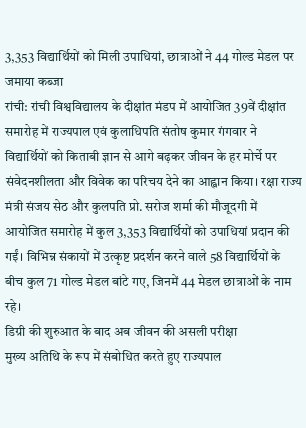3,353 विद्यार्थियों को मिली उपाधियां, छात्राओं ने 44 गोल्ड मेडल पर जमाया कब्जा
रांची: रांची विश्वविद्यालय के दीक्षांत मंडप में आयोजित 39वें दीक्षांत समारोह में राज्यपाल एवं कुलाधिपति संतोष कुमार गंगवार ने विद्यार्थियों को किताबी ज्ञान से आगे बढ़कर जीवन के हर मोर्चे पर संवेदनशीलता और विवेक का परिचय देने का आह्वान किया। रक्षा राज्य मंत्री संजय सेठ और कुलपति प्रो. सरोज शर्मा की मौजूदगी में आयोजित समारोह में कुल 3,353 विद्यार्थियों को उपाधियां प्रदान की गईं। विभिन्न संकायों में उत्कृष्ट प्रदर्शन करने वाले 58 विद्यार्थियों के बीच कुल 71 गोल्ड मेडल बांटे गए, जिनमें 44 मेडल छात्राओं के नाम रहे।
डिग्री की शुरुआत के बाद अब जीवन की असली परीक्षा
मुख्य अतिथि के रूप में संबोधित करते हुए राज्यपाल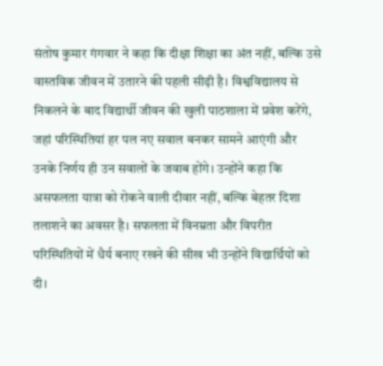संतोष कुमार गंगवार ने कहा कि दीक्षा शिक्षा का अंत नहीं, बल्कि उसे वास्तविक जीवन में उतारने की पहली सीढ़ी है। विश्वविद्यालय से निकलने के बाद विद्यार्थी जीवन की खुली पाठशाला में प्रवेश करेंगे, जहां परिस्थितियां हर पल नए सवाल बनकर सामने आएंगी और उनके निर्णय ही उन सवालों के जवाब होंगे। उन्होंने कहा कि असफलता यात्रा को रोकने वाली दीवार नहीं, बल्कि बेहतर दिशा तलाशने का अवसर है। सफलता में विनम्रता और विपरीत परिस्थितियों में धैर्य बनाए रखने की सीख भी उन्होंने विद्यार्थियों को दी।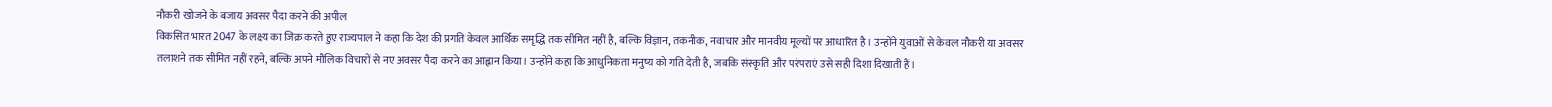नौकरी खोजने के बजाय अवसर पैदा करने की अपील
विकसित भारत 2047 के लक्ष्य का जिक्र करते हुए राज्यपाल ने कहा कि देश की प्रगति केवल आर्थिक समृद्धि तक सीमित नहीं है, बल्कि विज्ञान, तकनीक, नवाचार और मानवीय मूल्यों पर आधारित है। उन्होंने युवाओं से केवल नौकरी या अवसर तलाशने तक सीमित नहीं रहने, बल्कि अपने मौलिक विचारों से नए अवसर पैदा करने का आह्वान किया। उन्होंने कहा कि आधुनिकता मनुष्य को गति देती है, जबकि संस्कृति और परंपराएं उसे सही दिशा दिखाती हैं।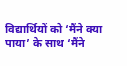विद्यार्थियों को ‘मैंने क्या पाया’ के साथ ‘मैंने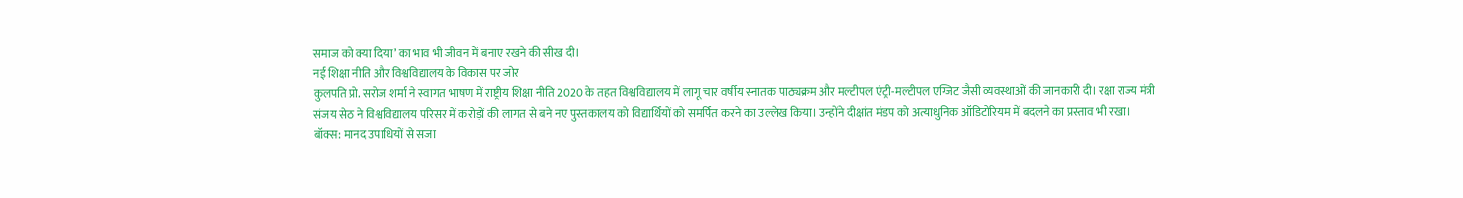समाज को क्या दिया’ का भाव भी जीवन में बनाए रखने की सीख दी।
नई शिक्षा नीति और विश्वविद्यालय के विकास पर जोर
कुलपति प्रो. सरोज शर्मा ने स्वागत भाषण में राष्ट्रीय शिक्षा नीति 2020 के तहत विश्वविद्यालय में लागू चार वर्षीय स्नातक पाठ्यक्रम और मल्टीपल एंट्री-मल्टीपल एग्जिट जैसी व्यवस्थाओं की जानकारी दी। रक्षा राज्य मंत्री संजय सेठ ने विश्वविद्यालय परिसर में करोड़ों की लागत से बने नए पुस्तकालय को विद्यार्थियों को समर्पित करने का उल्लेख किया। उन्होंने दीक्षांत मंडप को अत्याधुनिक ऑडिटोरियम में बदलने का प्रस्ताव भी रखा।
बॉक्स: मानद उपाधियों से सजा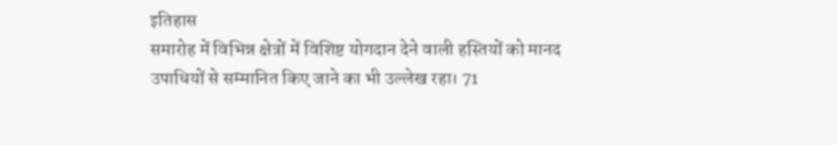इतिहास
समारोह में विभिन्न क्षेत्रों में विशिष्ट योगदान देने वाली हस्तियों को मानद उपाधियों से सम्मानित किए जाने का भी उल्लेख रहा। 71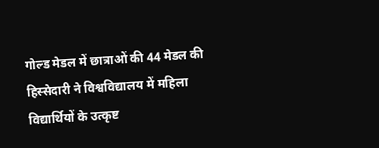गोल्ड मेडल में छात्राओं की 44 मेडल की हिस्सेदारी ने विश्वविद्यालय में महिला विद्यार्थियों के उत्कृष्ट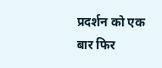प्रदर्शन को एक बार फिर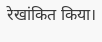रेखांकित किया।